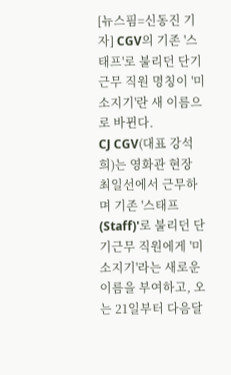[뉴스핌=신동진 기자] CGV의 기존 '스태프'로 불리던 단기근무 직원 명칭이 '미소지기'란 새 이름으로 바뀐다.
CJ CGV(대표 강석희)는 영화관 현장 최일선에서 근무하며 기존 '스태프(Staff)'로 불리던 단기근무 직원에게 '미소지기'라는 새로운 이름을 부여하고, 오는 21일부터 다음달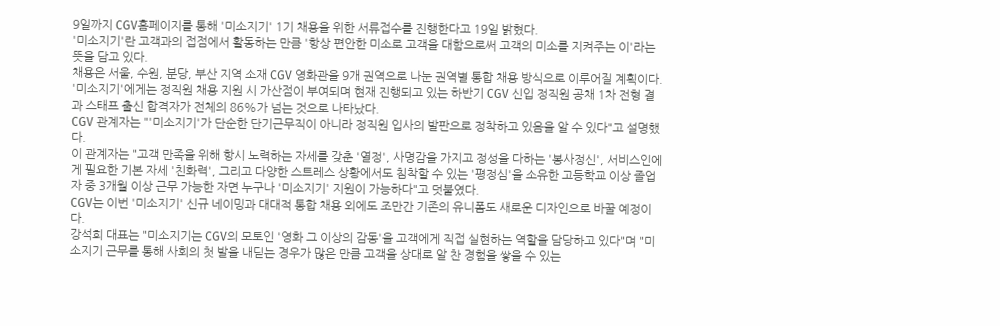9일까지 CGV홈페이지를 통해 '미소지기' 1기 채용을 위한 서류접수를 진행한다고 19일 밝혔다.
'미소지기'란 고객과의 접점에서 활동하는 만큼 '항상 편안한 미소로 고객을 대함으로써 고객의 미소를 지켜주는 이'라는 뜻을 담고 있다.
채용은 서울, 수원, 분당, 부산 지역 소재 CGV 영화관을 9개 권역으로 나눈 권역별 통합 채용 방식으로 이루어질 계획이다.
'미소지기'에게는 정직원 채용 지원 시 가산점이 부여되며 현재 진행되고 있는 하반기 CGV 신입 정직원 공채 1차 전형 결과 스태프 출신 합격자가 전체의 86%가 넘는 것으로 나타났다.
CGV 관계자는 "'미소지기'가 단순한 단기근무직이 아니라 정직원 입사의 발판으로 정착하고 있음을 알 수 있다"고 설명했다.
이 관계자는 "고객 만족을 위해 항시 노력하는 자세를 갖춘 '열정', 사명감을 가지고 정성을 다하는 '봉사정신', 서비스인에게 필요한 기본 자세 '친화력', 그리고 다양한 스트레스 상황에서도 침착할 수 있는 '평정심'을 소유한 고등학교 이상 졸업자 중 3개월 이상 근무 가능한 자면 누구나 '미소지기' 지원이 가능하다"고 덧붙였다.
CGV는 이번 '미소지기' 신규 네이밍과 대대적 통합 채용 외에도 조만간 기존의 유니폼도 새로운 디자인으로 바꿀 예정이다.
강석희 대표는 "미소지기는 CGV의 모토인 '영화 그 이상의 감동'을 고객에게 직접 실현하는 역할을 담당하고 있다"며 "미소지기 근무를 통해 사회의 첫 발을 내딛는 경우가 많은 만큼 고객을 상대로 알 찬 경험을 쌓을 수 있는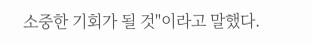소중한 기회가 될 것"이라고 말했다.